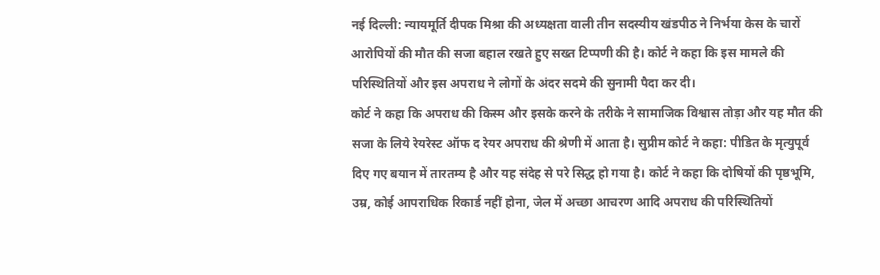नई दिल्ली: न्यायमूर्ति दीपक मिश्रा की अध्यक्षता वाली तीन सदस्यीय खंडपीठ ने निर्भया केस के चारों आरोपियों की मौत की सजा बहाल रखते हुए सख्त टिप्पणी की है। कोर्ट ने कहा कि इस मामले की परिस्थितियों और इस अपराध ने लोगों के अंदर सदमे की सुनामी पैदा कर दी।
कोर्ट ने कहा कि अपराध की किस्म और इसके करने के तरीके ने सामाजिक विश्वास तोड़ा और यह मौत की सजा के लिये रेयरेस्ट ऑफ द रेयर अपराध की श्रेणी में आता है। सुप्रीम कोर्ट ने कहा: पीडित के मृत्युपूर्व दिए गए बयान में तारतम्य है और यह संदेह से परे सिद्ध हो गया है। कोर्ट ने कहा कि दोषियों की पृष्ठभूमि, उम्र, कोई आपराधिक रिकार्ड नहीं होना, जेल में अच्छा आचरण आदि अपराध की परिस्थितियों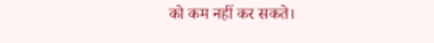को कम नहीं कर सकते।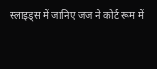स्लाइड्स में जानिए जज ने कोर्ट रूम में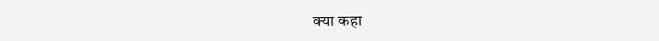क्या कहा